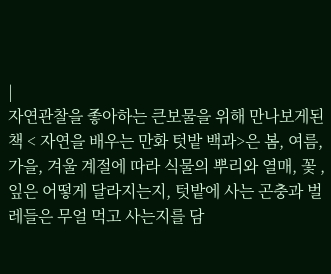|
자연관찰을 좋아하는 큰보물을 위해 만나보게된 책 < 자연을 배우는 만화 텃밭 백과>은 봄, 여름, 가을, 겨울 계절에 따라 식물의 뿌리와 열매, 꽃 , 잎은 어떻게 달라지는지, 텃밭에 사는 곤충과 벌레들은 무얼 먹고 사는지를 담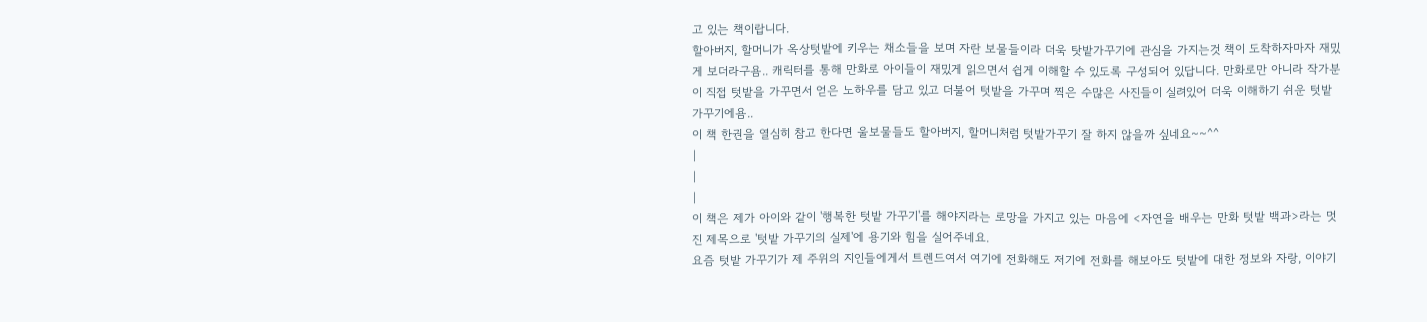고 있는 책이랍니다.
할아버지, 할머니가 옥상텃밭에 키우는 채소들을 보며 자란 보물들이라 더욱 탓밭가꾸기에 관심을 가지는것 책이 도착하자마자 재밌게 보더라구욤.. 캐릭터를 통해 만화로 아이들이 재밌게 읽으면서 쉽게 이해할 수 있도록 구성되어 있답니다. 만화로만 아니라 작가분이 직접 텃밭을 가꾸면서 얻은 노하우를 담고 있고 더불어 텃밭을 가꾸며 찍은 수많은 사진들이 실려있어 더욱 이해하기 쉬운 텃밭가꾸기에욤..
이 책 한권을 열심히 참고 한다면 울보물들도 할아버지, 할머니처럼 텃밭가꾸기 잘 하지 않을까 싶네요~~^^
|
|
|
이 책은 제가 아이와 같이 '행복한 텃밭 가꾸기'를 해야지라는 로망을 가지고 있는 마음에 <자연을 배우는 만화 텃밭 백과>라는 멋진 제목으로 '텃밭 가꾸기의 실제'에 용기와 힘을 실어주네요.
요즘 텃밭 가꾸기가 제 주위의 지인들에게서 트렌드여서 여기에 전화해도 저기에 전화를 해보아도 텃밭에 대한 정보와 자랑, 이야기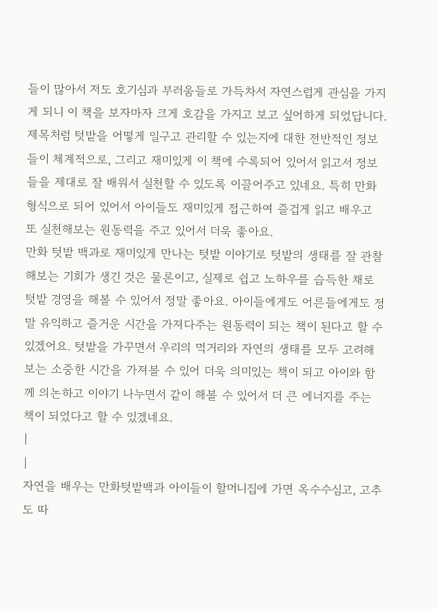들이 많아서 저도 호기심과 부러움들로 가득차서 자연스럽게 관심을 가지게 되니 이 책을 보자마자 크게 호감을 가지고 보고 싶어하게 되었답니다.
제목처럼 텃밭을 어떻게 일구고 관리할 수 있는지에 대한 전반적인 정보들이 체계적으로, 그리고 재미있게 이 책에 수록되어 있어서 읽고서 정보들을 제대로 잘 배워서 실천할 수 있도록 이끌어주고 있네요. 특히 만화형식으로 되어 있어서 아이들도 재미있게 접근하여 즐겁게 읽고 배우고 또 실천해보는 원동력을 주고 있어서 더욱 좋아요.
만화 텃밭 백과로 재미있게 만나는 텃밭 이야기로 텃밭의 생태를 잘 관찰해보는 기회가 생긴 것은 물론이고, 실제로 쉽고 노하우를 습득한 채로 텃밭 경영을 해볼 수 있어서 정말 좋아요. 아이들에게도 어른들에게도 정말 유익하고 즐거운 시간을 가져다주는 원동력이 되는 책이 된다고 할 수 있겠어요. 텃밭을 가꾸면서 우리의 먹거리와 자연의 생태를 모두 고려해보는 소중한 시간을 가져볼 수 있어 더욱 의미있는 책이 되고 아이와 함께 의논하고 이야기 나누면서 같이 해볼 수 있어서 더 큰 에너지를 주는 책이 되었다고 할 수 있겠네요.
|
|
자연을 배우는 만화텃밭백과 아이들이 할머니집에 가면 옥수수심고, 고추도 따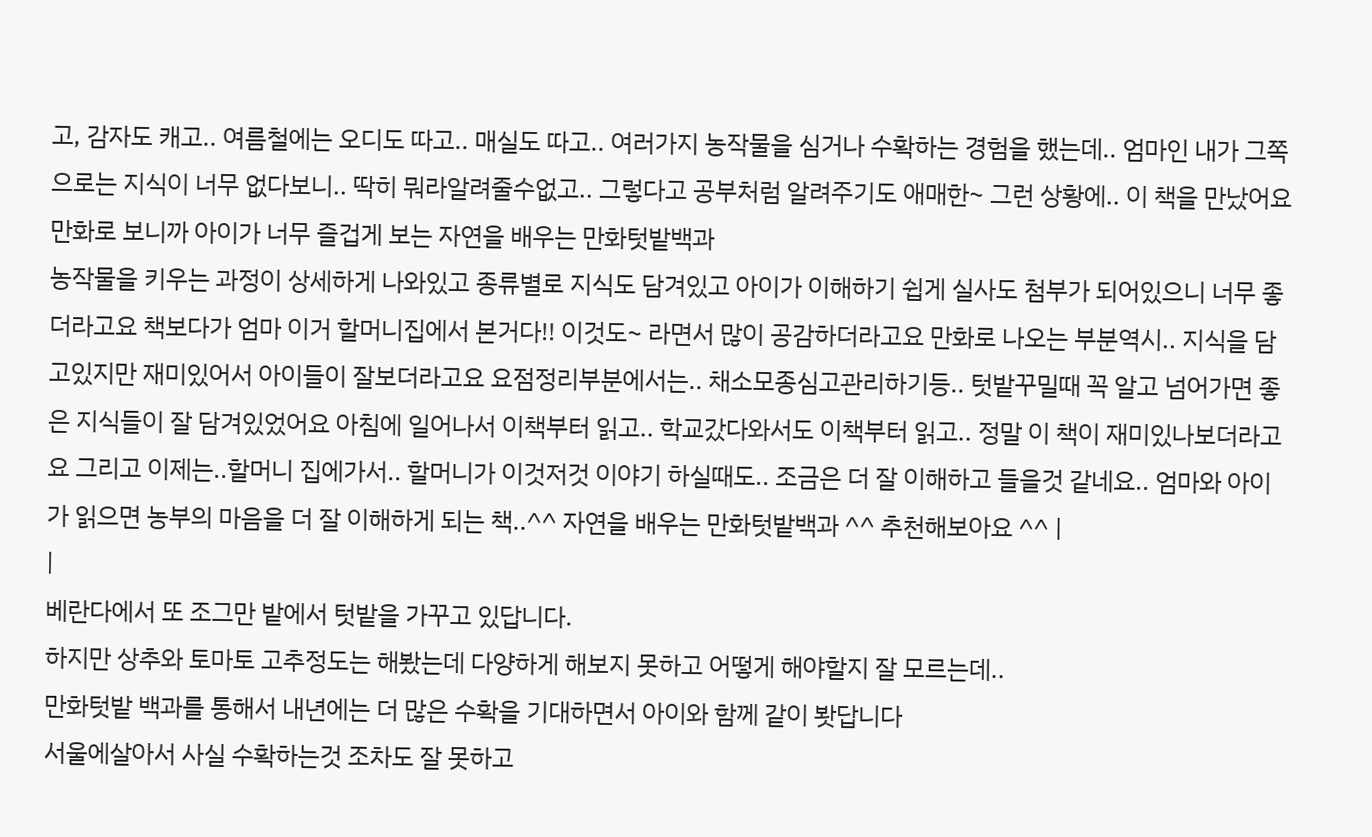고, 감자도 캐고.. 여름철에는 오디도 따고.. 매실도 따고.. 여러가지 농작물을 심거나 수확하는 경험을 했는데.. 엄마인 내가 그쪽으로는 지식이 너무 없다보니.. 딱히 뭐라알려줄수없고.. 그렇다고 공부처럼 알려주기도 애매한~ 그런 상황에.. 이 책을 만났어요 만화로 보니까 아이가 너무 즐겁게 보는 자연을 배우는 만화텃밭백과
농작물을 키우는 과정이 상세하게 나와있고 종류별로 지식도 담겨있고 아이가 이해하기 쉽게 실사도 첨부가 되어있으니 너무 좋더라고요 책보다가 엄마 이거 할머니집에서 본거다!! 이것도~ 라면서 많이 공감하더라고요 만화로 나오는 부분역시.. 지식을 담고있지만 재미있어서 아이들이 잘보더라고요 요점정리부분에서는.. 채소모종심고관리하기등.. 텃밭꾸밀때 꼭 알고 넘어가면 좋은 지식들이 잘 담겨있었어요 아침에 일어나서 이책부터 읽고.. 학교갔다와서도 이책부터 읽고.. 정말 이 책이 재미있나보더라고요 그리고 이제는..할머니 집에가서.. 할머니가 이것저것 이야기 하실때도.. 조금은 더 잘 이해하고 들을것 같네요.. 엄마와 아이가 읽으면 농부의 마음을 더 잘 이해하게 되는 책..^^ 자연을 배우는 만화텃밭백과 ^^ 추천해보아요 ^^ |
|
베란다에서 또 조그만 밭에서 텃밭을 가꾸고 있답니다.
하지만 상추와 토마토 고추정도는 해봤는데 다양하게 해보지 못하고 어떻게 해야할지 잘 모르는데..
만화텃밭 백과를 통해서 내년에는 더 많은 수확을 기대하면서 아이와 함께 같이 봣답니다
서울에살아서 사실 수확하는것 조차도 잘 못하고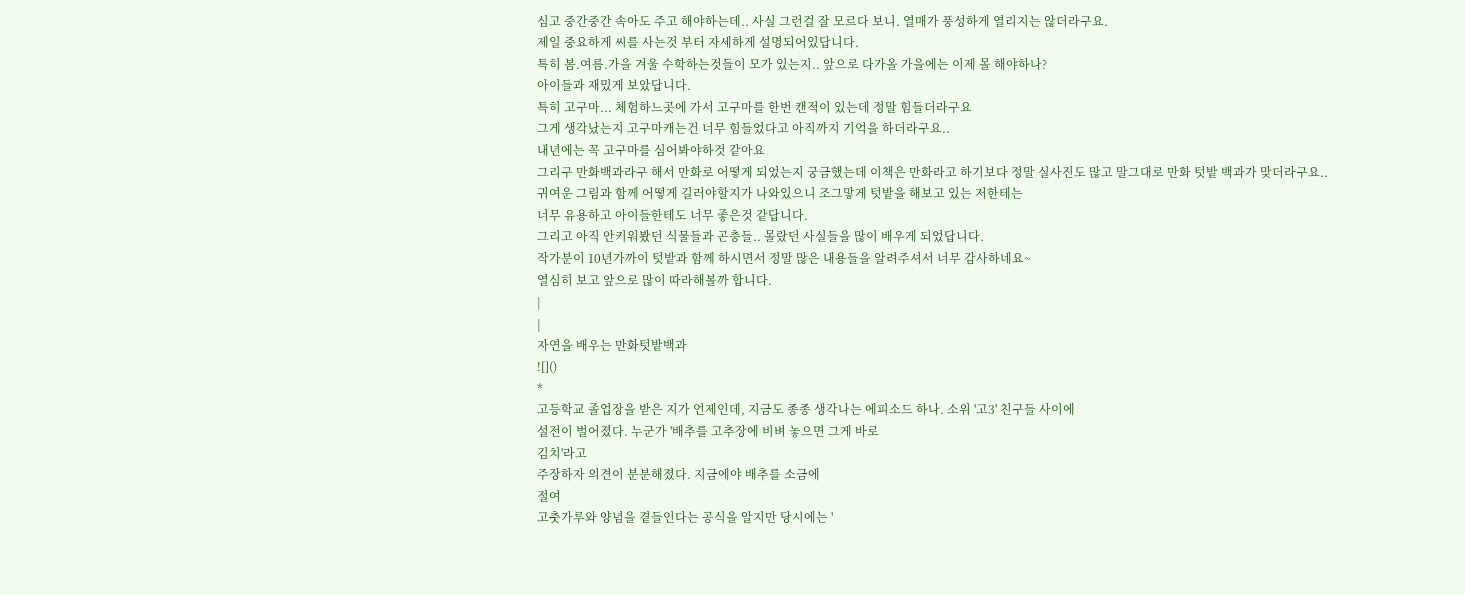심고 중간중간 속아도 주고 해야하는데.. 사실 그런걸 잘 모르다 보니. 열매가 풍성하게 열리지는 않더라구요.
제일 중요하게 씨를 사는것 부터 자세하게 설명되어있답니다.
특히 봄.여름.가을 겨울 수학하는것들이 모가 있는지.. 앞으로 다가올 가을에는 이제 몰 해야하나?
아이들과 재밌게 보았답니다.
특히 고구마... 체험하느곳에 가서 고구마를 한번 캔적이 있는데 정말 힘들더라구요
그게 생각났는지 고구마캐는건 너무 힘들었다고 아직까지 기억을 하더라구요..
내년에는 꼭 고구마를 심어봐야하것 같아요
그리구 만화백과라구 해서 만화로 어떻게 되었는지 궁금했는데 이책은 만화라고 하기보다 정말 실사진도 많고 말그대로 만화 텃밭 백과가 맞더라구요..
귀여운 그림과 함께 어떻게 길러야할지가 나와있으니 조그맣게 텃밭을 해보고 있는 저한테는
너무 유용하고 아이들한테도 너무 좋은것 같답니다.
그리고 아직 안키워봤던 식물들과 곤충들.. 몰랐던 사실들을 많이 배우게 되었답니다.
작가분이 10년가까이 텃밭과 함께 하시면서 정말 많은 내용들을 알려주셔서 너무 감사하네요~
열심히 보고 앞으로 많이 따라해볼까 합니다.
|
|
자연을 배우는 만화텃밭백과
![]()
*
고등학교 졸업장을 받은 지가 언제인데, 지금도 종종 생각나는 에피소드 하나. 소위 '고3' 친구들 사이에
설전이 벌어졌다. 누군가 '배추를 고추장에 비벼 놓으면 그게 바로
김치'라고
주장하자 의견이 분분해졌다. 지금에야 배추를 소금에
절여
고춧가루와 양념을 곁들인다는 공식을 알지만 당시에는 '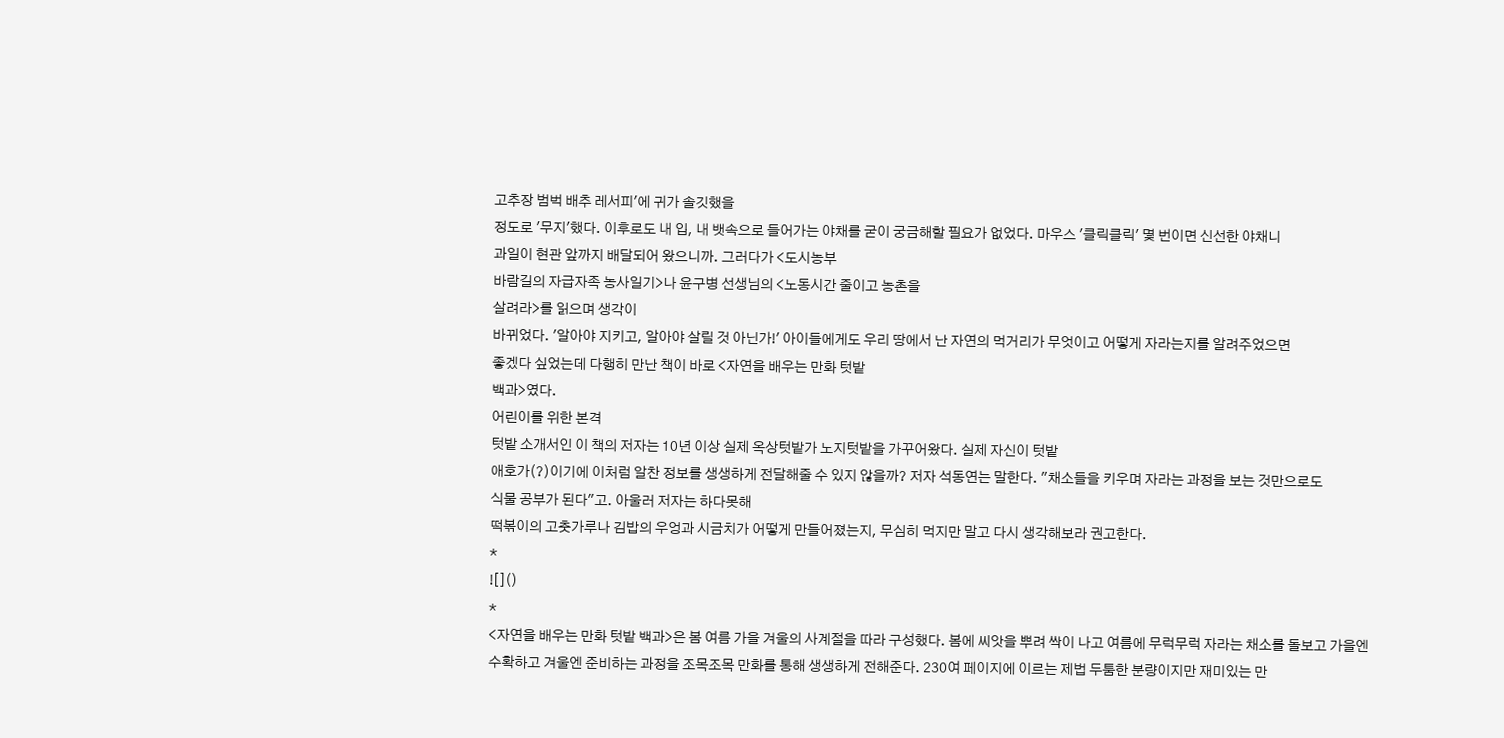고추장 범벅 배추 레서피'에 귀가 솔깃했을
정도로 '무지'했다. 이후로도 내 입, 내 뱃속으로 들어가는 야채를 굳이 궁금해할 필요가 없었다. 마우스 '클릭클릭' 몇 번이면 신선한 야채니
과일이 현관 앞까지 배달되어 왔으니까. 그러다가 <도시농부
바람길의 자급자족 농사일기>나 윤구병 선생님의 <노동시간 줄이고 농촌을
살려라>를 읽으며 생각이
바뀌었다. '알아야 지키고, 알아야 살릴 것 아닌가!' 아이들에게도 우리 땅에서 난 자연의 먹거리가 무엇이고 어떻게 자라는지를 알려주었으면
좋겠다 싶었는데 다행히 만난 책이 바로 <자연을 배우는 만화 텃밭
백과>였다.
어린이를 위한 본격
텃밭 소개서인 이 책의 저자는 10년 이상 실제 옥상텃밭가 노지텃밭을 가꾸어왔다. 실제 자신이 텃밭
애호가(?)이기에 이처럼 알찬 정보를 생생하게 전달해줄 수 있지 않을까? 저자 석동연는 말한다. "채소들을 키우며 자라는 과정을 보는 것만으로도
식물 공부가 된다"고. 아울러 저자는 하다못해
떡볶이의 고춧가루나 김밥의 우엉과 시금치가 어떻게 만들어졌는지, 무심히 먹지만 말고 다시 생각해보라 권고한다.
*
![]()
*
<자연을 배우는 만화 텃밭 백과>은 봄 여름 가을 겨울의 사계절을 따라 구성했다. 봄에 씨앗을 뿌려 싹이 나고 여름에 무럭무럭 자라는 채소를 돌보고 가을엔 수확하고 겨울엔 준비하는 과정을 조목조목 만화를 통해 생생하게 전해준다. 230여 페이지에 이르는 제법 두툼한 분량이지만 재미있는 만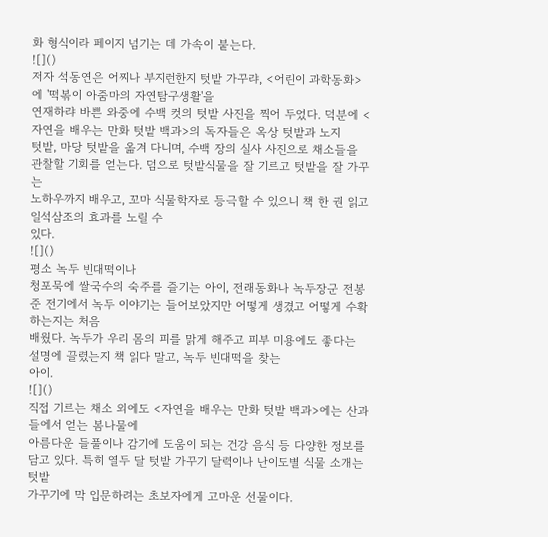화 형식이라 페이지 넘기는 데 가속이 붙는다.
![]()
저자 석동연은 어찌나 부지런한지 텃밭 가꾸랴, <어린이 과학동화>에 '떡볶이 아줌마의 자연탐구생활'을
연재하랴 바쁜 와중에 수백 컷의 텃밭 사진을 찍어 두었다. 덕분에 <자연을 배우는 만화 텃밭 백과>의 독자들은 옥상 텃밭과 노지
텃밭, 마당 텃밭을 옮겨 다니며, 수백 장의 실사 사진으로 채소들을 관찰할 기회를 얻는다. 덤으로 텃밭식물을 잘 기르고 텃밭을 잘 가꾸는
노하우까지 배우고, 꼬마 식물학자로 등극할 수 있으니 책 한 권 읽고 일석삼조의 효과를 노릴 수
있다.
![]()
평소 녹두 빈대떡이나
청포묵에 쌀국수의 숙주를 즐기는 아이, 전래동화나 녹두장군 전봉준 전기에서 녹두 이야기는 들어보았지만 어떻게 생겼고 어떻게 수확하는지는 처음
배웠다. 녹두가 우리 몸의 피를 맑게 해주고 피부 미용에도 좋다는 설명에 끌렸는지 책 읽다 말고, 녹두 빈대떡을 찾는
아이.
![]()
직접 기르는 채소 외에도 <자연을 배우는 만화 텃밭 백과>에는 산과 들에서 얻는 봄나물에
아름다운 들풀이나 감기에 도움이 되는 건강 음식 등 다양한 정보를 담고 있다. 특히 열두 달 텃밭 가꾸기 달력이나 난이도별 식물 소개는 텃밭
가꾸기에 막 입문하려는 초보자에게 고마운 선물이다.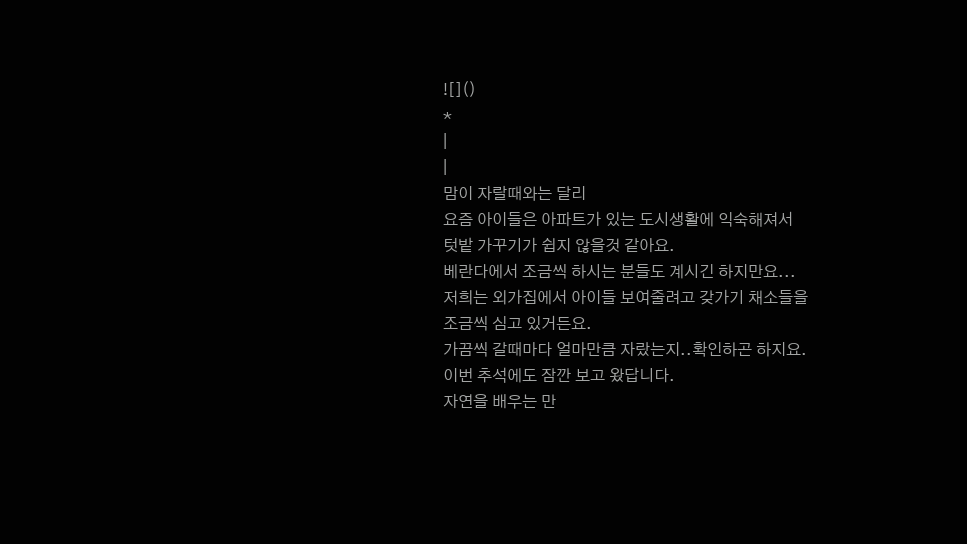![]()
*
|
|
맘이 자랄때와는 달리
요즘 아이들은 아파트가 있는 도시생활에 익숙해져서
텃밭 가꾸기가 쉽지 않을것 같아요.
베란다에서 조금씩 하시는 분들도 계시긴 하지만요...
저희는 외가집에서 아이들 보여줄려고 갖가기 채소들을
조금씩 심고 있거든요.
가끔씩 갈때마다 얼마만큼 자랐는지..확인하곤 하지요.
이번 추석에도 잠깐 보고 왔답니다.
자연을 배우는 만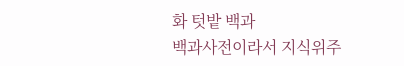화 텃밭 백과
백과사전이라서 지식위주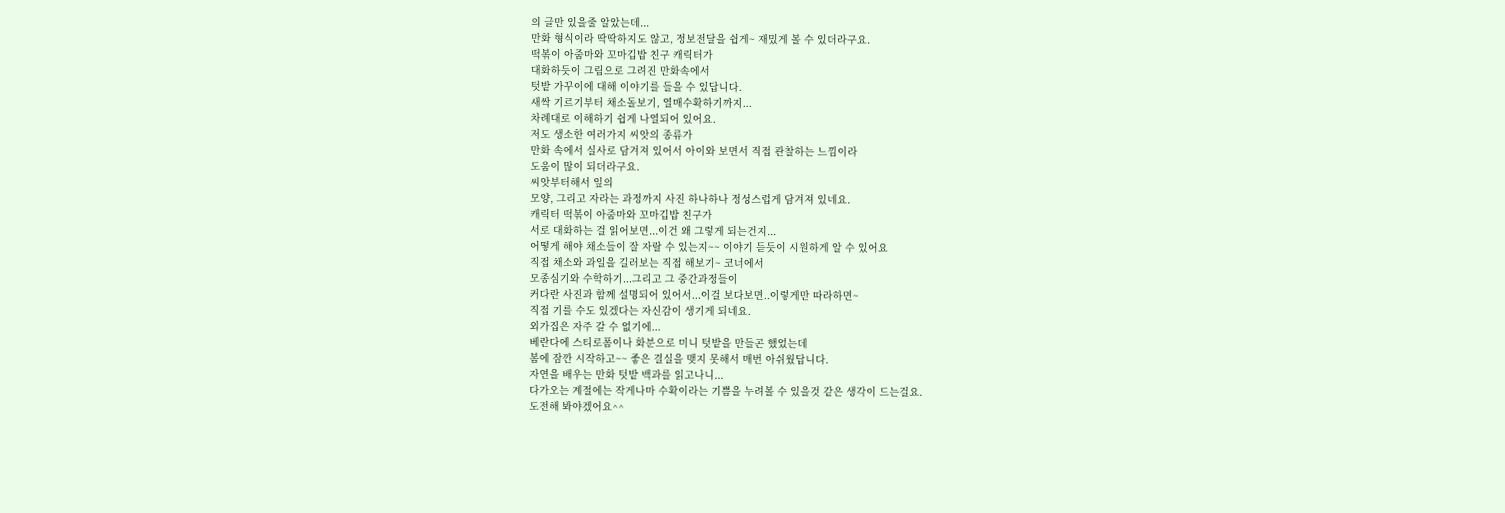의 글만 있을줄 알았는데...
만화 형식이라 딱딱하지도 않고, 정보전달을 쉽게~ 재밌게 볼 수 있더라구요.
떡볶이 아줌마와 꼬마깁밥 친구 캐릭터가
대화하듯이 그림으로 그려진 만화속에서
텃밭 가꾸이에 대해 이야기를 들을 수 있답니다.
새싹 기르기부터 채소돌보기, 열매수확하기까지...
차례대로 이해하기 쉽게 나열되어 있어요.
저도 생소한 여러가지 씨앗의 종류가
만화 속에서 실사로 담겨져 있어서 아이와 보면서 직접 관찰하는 느낌이라
도움이 많이 되더라구요.
씨앗부터해서 잎의
모양, 그리고 자라는 과정까지 사진 하나하나 정성스럽게 담겨져 있네요.
캐릭터 떡볶이 아줌마와 꼬마깁밥 친구가
서로 대화하는 걸 읽어보면...이건 왜 그렇게 되는건지...
어떻게 해야 채소들이 잘 자랄 수 있는지~~ 이야기 듣듯이 시원하게 알 수 있어요
직접 채소와 과일을 길러보는 직접 해보기~ 코너에서
모종심기와 수학하기...그리고 그 중간과정들이
커다란 사진과 함께 설명되어 있어서...이걸 보다보면..이렇게만 따라하면~
직접 기를 수도 있겠다는 자신감이 생기게 되네요.
외가집은 자주 갈 수 없기에...
베란다에 스티로폼이나 화분으로 미니 텃밭을 만들곤 했었는데
봄에 잠깐 시작하고~~ 좋은 결실을 맺지 못해서 매번 아쉬웠답니다.
자연을 배우는 만화 텃밭 백과를 읽고나니...
다가오는 계절에는 작게나마 수확이라는 기쁨을 누려볼 수 있을것 같은 생각이 드는걸요.
도전해 봐야겠어요^^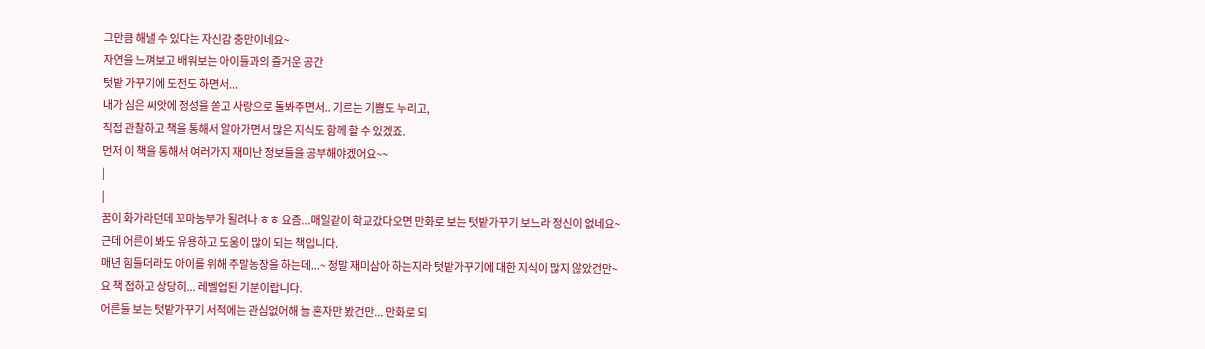그만큼 해낼 수 있다는 자신감 충만이네요~
자연을 느껴보고 배워보는 아이들과의 즐거운 공간
텃밭 가꾸기에 도전도 하면서...
내가 심은 씨앗에 정성을 쏟고 사랑으로 돌봐주면서.. 기르는 기쁨도 누리고,
직접 관찰하고 책을 통해서 알아가면서 많은 지식도 함께 할 수 있겠죠.
먼저 이 책을 통해서 여러가지 재미난 정보들을 공부해야겠어요~~
|
|
꿈이 화가라던데 꼬마농부가 될려나 ㅎㅎ 요즘...매일같이 학교갔다오면 만화로 보는 텃밭가꾸기 보느라 정신이 없네요~ 근데 어른이 봐도 유용하고 도움이 많이 되는 책입니다.
매년 힘들더라도 아이를 위해 주말농장을 하는데...~ 정말 재미삼아 하는지라 텃밭가꾸기에 대한 지식이 많지 않았건만~ 요 책 접하고 상당히... 레벨업된 기분이랍니다.
어른들 보는 텃밭가꾸기 서적에는 관심없어해 늘 혼자만 봤건만... 만화로 되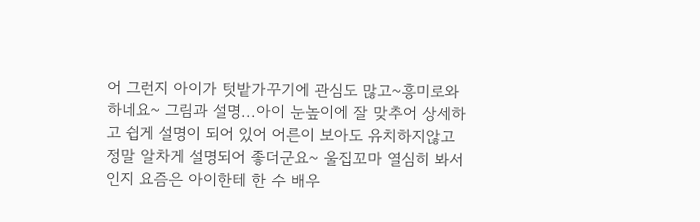어 그런지 아이가 텃밭가꾸기에 관심도 많고~흥미로와하네요~ 그림과 설명...아이 눈높이에 잘 맞추어 상세하고 쉽게 설명이 되어 있어 어른이 보아도 유치하지않고 정말 알차게 설명되어 좋더군요~ 울집꼬마 열심히 봐서인지 요즘은 아이한테 한 수 배우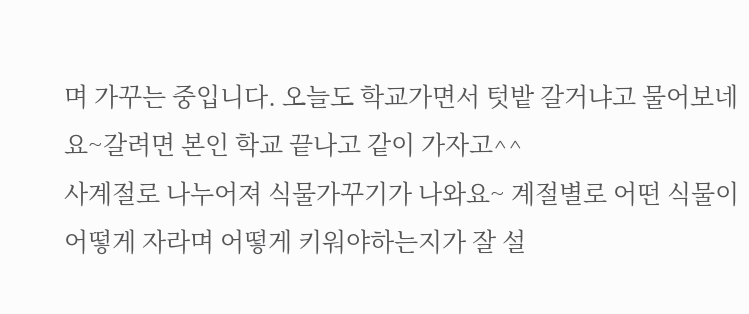며 가꾸는 중입니다. 오늘도 학교가면서 텃밭 갈거냐고 물어보네요~갈려면 본인 학교 끝나고 같이 가자고^^
사계절로 나누어져 식물가꾸기가 나와요~ 계절별로 어떤 식물이 어떻게 자라며 어떻게 키워야하는지가 잘 설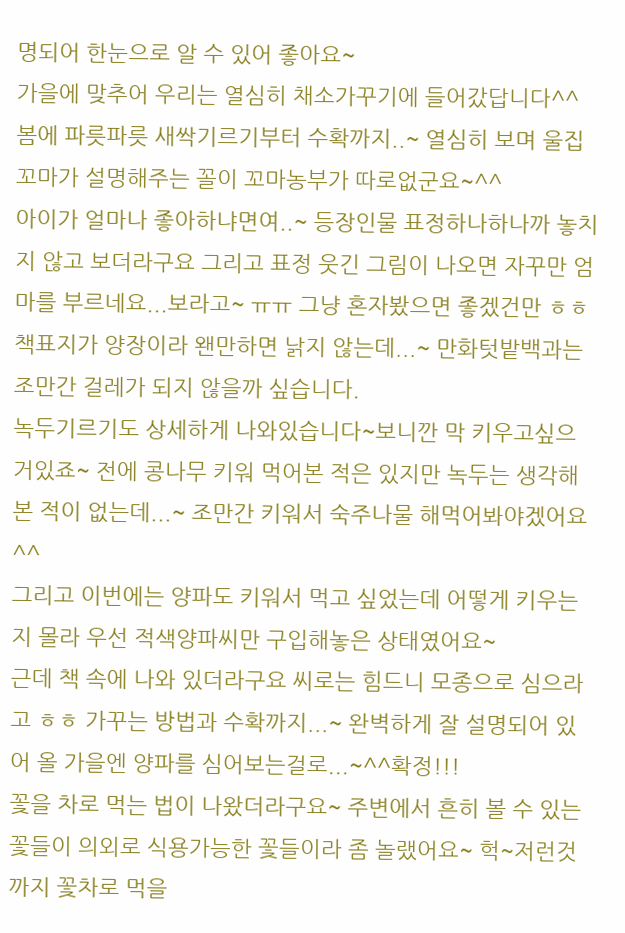명되어 한눈으로 알 수 있어 좋아요~
가을에 맞추어 우리는 열심히 채소가꾸기에 들어갔답니다^^
봄에 파릇파릇 새싹기르기부터 수확까지..~ 열심히 보며 울집꼬마가 설명해주는 꼴이 꼬마농부가 따로없군요~^^
아이가 얼마나 좋아하냐면여..~ 등장인물 표정하나하나까 놓치지 않고 보더라구요 그리고 표정 웃긴 그림이 나오면 자꾸만 엄마를 부르네요...보라고~ ㅠㅠ 그냥 혼자봤으면 좋겠건만 ㅎㅎ
책표지가 양장이라 왠만하면 낡지 않는데...~ 만화텃밭백과는 조만간 걸레가 되지 않을까 싶습니다.
녹두기르기도 상세하게 나와있습니다~보니깐 막 키우고싶으거있죠~ 전에 콩나무 키워 먹어본 적은 있지만 녹두는 생각해본 적이 없는데...~ 조만간 키워서 숙주나물 해먹어봐야겠어요^^
그리고 이번에는 양파도 키워서 먹고 싶었는데 어떻게 키우는지 몰라 우선 적색양파씨만 구입해놓은 상태였어요~
근데 책 속에 나와 있더라구요 씨로는 힘드니 모종으로 심으라고 ㅎㅎ 가꾸는 방법과 수확까지...~ 완벽하게 잘 설명되어 있어 올 가을엔 양파를 심어보는걸로...~^^확정!!!
꽃을 차로 먹는 법이 나왔더라구요~ 주변에서 흔히 볼 수 있는 꽃들이 의외로 식용가능한 꽃들이라 좀 놀랬어요~ 헉~저런것까지 꽃차로 먹을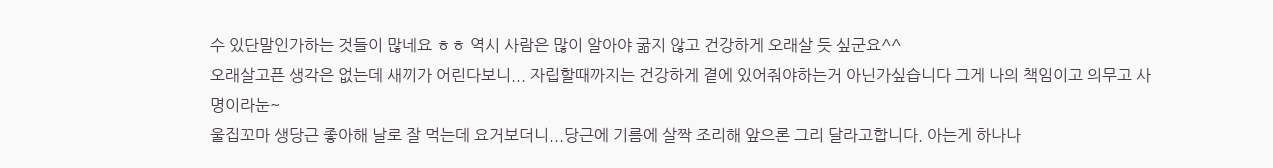수 있단말인가하는 것들이 많네요 ㅎㅎ 역시 사람은 많이 알아야 굶지 않고 건강하게 오래살 듯 싶군요^^
오래살고픈 생각은 없는데 새끼가 어린다보니... 자립할때까지는 건강하게 곁에 있어줘야하는거 아닌가싶습니다 그게 나의 책임이고 의무고 사명이라눈~
울집꼬마 생당근 좋아해 날로 잘 먹는데 요거보더니...당근에 기름에 살짝 조리해 앞으론 그리 달라고합니다. 아는게 하나나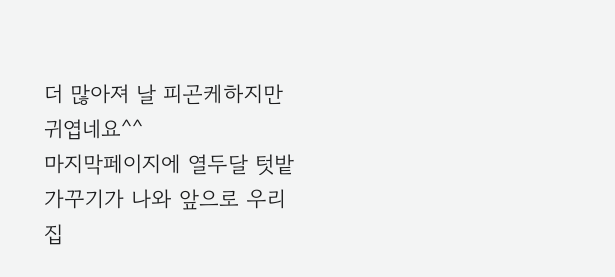더 많아져 날 피곤케하지만 귀엽네요^^
마지막페이지에 열두달 텃밭가꾸기가 나와 앞으로 우리집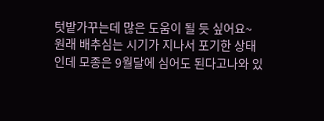텃밭가꾸는데 많은 도움이 될 듯 싶어요~ 원래 배추심는 시기가 지나서 포기한 상태인데 모종은 9월달에 심어도 된다고나와 있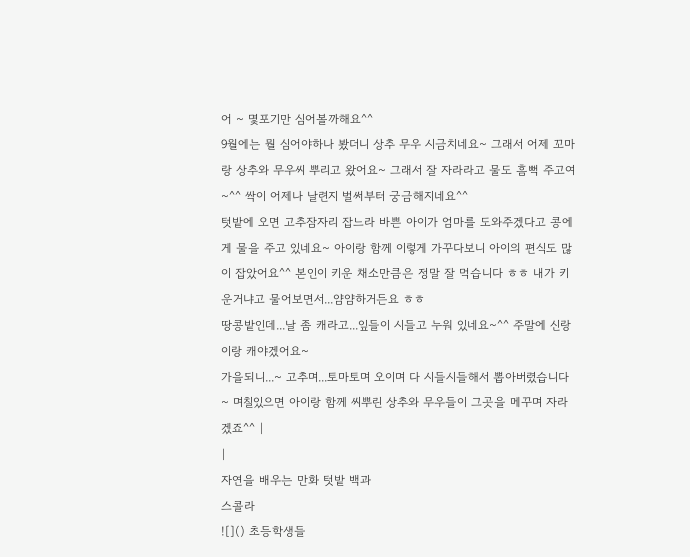어 ~ 몇포기만 심어볼까해요^^
9월에는 뭘 심어야하나 봤더니 상추 무우 시금치네요~ 그래서 어제 꼬마랑 상추와 무우씨 뿌리고 왔어요~ 그래서 잘 자라라고 물도 흠뻑 주고여~^^ 싹이 어제나 날련지 벌써부터 궁금해지네요^^
텃밭에 오면 고추잠자리 잡느라 바쁜 아이가 엄마를 도와주겠다고 콩에게 물을 주고 있네요~ 아이랑 함께 이렇게 가꾸다보니 아이의 편식도 많이 잡았어요^^ 본인이 키운 채소만큼은 정말 잘 먹습니다 ㅎㅎ 내가 키운거냐고 물어보면서...얌얌하거든요 ㅎㅎ
땅콩밭인데...날 좀 캐라고...잎들이 시들고 누워 있네요~^^ 주말에 신랑이랑 캐야겠어요~
가을되니...~ 고추며...토마토며 오이며 다 시들시들해서 뽑아버렸습니다~ 며칠있으면 아이랑 함께 씨뿌린 상추와 무우들이 그곳을 메꾸며 자라겠죠^^ |
|
자연을 배우는 만화 텃밭 백과
스콜라
![]() 초등학생들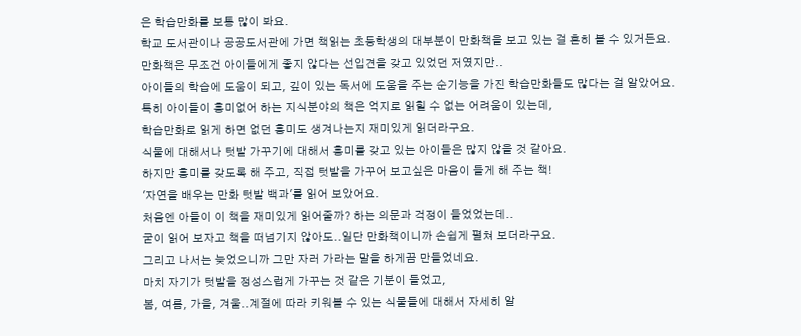은 학습만화를 보통 많이 봐요.
학교 도서관이나 공공도서관에 가면 책읽는 초등학생의 대부분이 만화책을 보고 있는 걸 흔히 볼 수 있거든요.
만화책은 무조건 아이들에게 좋지 않다는 선입견을 갖고 있었던 저였지만..
아이들의 학습에 도움이 되고, 깊이 있는 독서에 도움을 주는 순기능을 가진 학습만화들도 많다는 걸 알았어요.
특히 아이들이 흥미없어 하는 지식분야의 책은 억지로 읽힐 수 없는 어려움이 있는데,
학습만화로 읽게 하면 없던 흥미도 생겨나는지 재미있게 읽더라구요.
식물에 대해서나 텃밭 가꾸기에 대해서 흥미를 갖고 있는 아이들은 많지 않을 것 같아요.
하지만 흥미를 갖도록 해 주고, 직접 텃밭을 가꾸어 보고싶은 마음이 들게 해 주는 책!
'자연을 배우는 만화 텃밭 백과'를 읽어 보았어요.
처음엔 아들이 이 책을 재미있게 읽어줄까? 하는 의문과 걱정이 들었었는데..
굳이 읽어 보자고 책을 떠넘기지 않아도..일단 만화책이니까 손쉽게 펼쳐 보더라구요.
그리고 나서는 늦었으니까 그만 자러 가라는 말을 하게끔 만들었네요.
마치 자기가 텃밭을 정성스럽게 가꾸는 것 같은 기분이 들었고,
봄, 여름, 가을, 겨울..계절에 따라 키워볼 수 있는 식물들에 대해서 자세히 알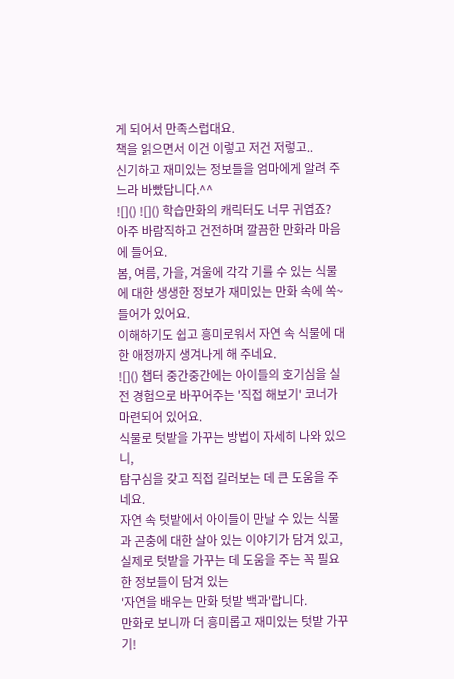게 되어서 만족스럽대요.
책을 읽으면서 이건 이렇고 저건 저렇고..
신기하고 재미있는 정보들을 엄마에게 알려 주느라 바빴답니다.^^
![]() ![]() 학습만화의 캐릭터도 너무 귀엽죠?
아주 바람직하고 건전하며 깔끔한 만화라 마음에 들어요.
봄, 여름, 가을, 겨울에 각각 기를 수 있는 식물에 대한 생생한 정보가 재미있는 만화 속에 쏙~ 들어가 있어요.
이해하기도 쉽고 흥미로워서 자연 속 식물에 대한 애정까지 생겨나게 해 주네요.
![]() 챕터 중간중간에는 아이들의 호기심을 실전 경험으로 바꾸어주는 '직접 해보기' 코너가 마련되어 있어요.
식물로 텃밭을 가꾸는 방법이 자세히 나와 있으니,
탐구심을 갖고 직접 길러보는 데 큰 도움을 주네요.
자연 속 텃밭에서 아이들이 만날 수 있는 식물과 곤충에 대한 살아 있는 이야기가 담겨 있고,
실제로 텃밭을 가꾸는 데 도움을 주는 꼭 필요한 정보들이 담겨 있는
'자연을 배우는 만화 텃밭 백과'랍니다.
만화로 보니까 더 흥미롭고 재미있는 텃밭 가꾸기!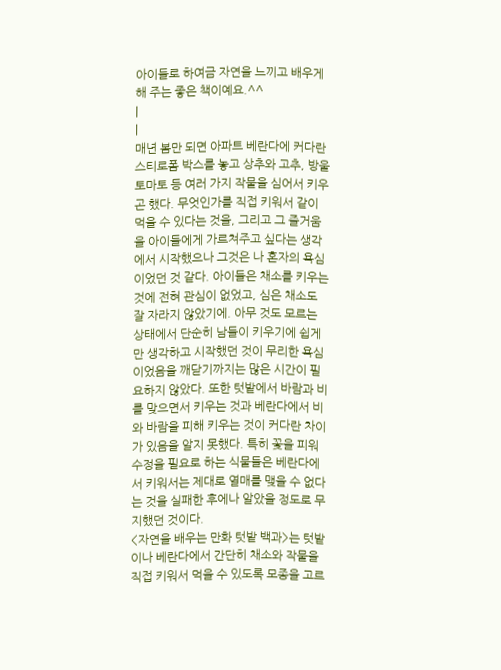아이들로 하여금 자연을 느끼고 배우게 해 주는 좋은 책이예요.^^
|
|
매년 봄만 되면 아파트 베란다에 커다란 스티로폼 박스를 놓고 상추와 고추, 방울토마토 등 여러 가지 작물을 심어서 키우곤 했다. 무엇인가를 직접 키워서 같이 먹을 수 있다는 것을, 그리고 그 즐거움을 아이들에게 가르쳐주고 싶다는 생각에서 시작했으나 그것은 나 혼자의 욕심이었던 것 같다. 아이들은 채소를 키우는 것에 전혀 관심이 없었고, 심은 채소도 잘 자라지 않았기에. 아무 것도 모르는 상태에서 단순히 남들이 키우기에 쉽게만 생각하고 시작했던 것이 무리한 욕심이었음을 깨닫기까지는 많은 시간이 필요하지 않았다. 또한 텃밭에서 바람과 비를 맞으면서 키우는 것과 베란다에서 비와 바람을 피해 키우는 것이 커다란 차이가 있음을 알지 못했다. 특히 꽃을 피워 수정을 필요로 하는 식물들은 베란다에서 키워서는 제대로 열매를 맺을 수 없다는 것을 실패한 후에나 알았을 정도로 무지했던 것이다.
<자연을 배우는 만화 텃밭 백과>는 텃밭이나 베란다에서 간단히 채소와 작물을 직접 키워서 먹을 수 있도록 모종을 고르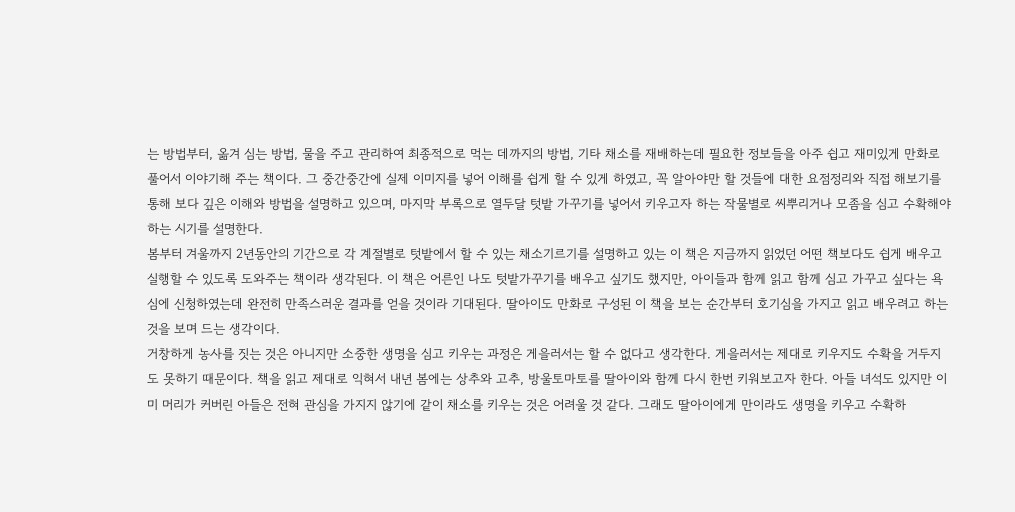는 방법부터, 옮겨 심는 방법, 물을 주고 관리하여 최종적으로 먹는 데까지의 방법, 기타 채소를 재배하는데 필요한 정보들을 아주 쉽고 재미있게 만화로 풀어서 이야기해 주는 책이다. 그 중간중간에 실제 이미지를 넣어 이해를 쉽게 할 수 있게 하였고, 꼭 알아야만 할 것들에 대한 요점정리와 직접 해보기를 통해 보다 깊은 이해와 방법을 설명하고 있으며, 마지막 부록으로 열두달 텃밭 가꾸기를 넣어서 키우고자 하는 작물별로 씨뿌리거나 모좀을 심고 수확해야 하는 시기를 설명한다.
봄부터 겨울까지 2년동안의 기간으로 각 계절별로 텃밭에서 할 수 있는 채소기르기를 설명하고 있는 이 책은 지금까지 읽었던 어떤 책보다도 쉽게 배우고 실행할 수 있도록 도와주는 책이라 생각된다. 이 책은 어른인 나도 텃밭가꾸기를 배우고 싶기도 했지만, 아이들과 함께 읽고 함께 심고 가꾸고 싶다는 욕심에 신청하였는데 완전히 만족스러운 결과를 얻을 것이라 기대된다. 딸아이도 만화로 구성된 이 책을 보는 순간부터 호기심을 가지고 읽고 배우려고 하는 것을 보며 드는 생각이다.
거창하게 농사를 짓는 것은 아니지만 소중한 생명을 심고 키우는 과정은 게을러서는 할 수 없다고 생각한다. 게을러서는 제대로 키우지도 수확을 거두지도 못하기 때문이다. 책을 읽고 제대로 익혀서 내년 봄에는 상추와 고추, 방울토마토를 딸아이와 함께 다시 한번 키워보고자 한다. 아들 녀석도 있지만 이미 머리가 커버린 아들은 전혀 관심을 가지지 않기에 같이 채소를 키우는 것은 어려울 것 같다. 그래도 딸아이에게 만이라도 생명을 키우고 수확하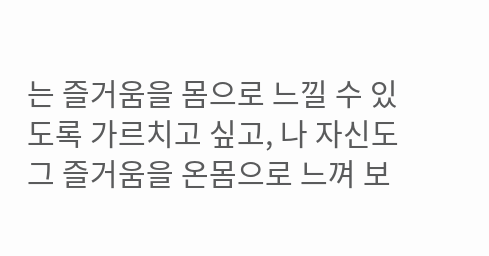는 즐거움을 몸으로 느낄 수 있도록 가르치고 싶고, 나 자신도 그 즐거움을 온몸으로 느껴 보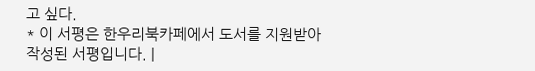고 싶다.
* 이 서평은 한우리북카페에서 도서를 지원받아 작성된 서평입니다. |